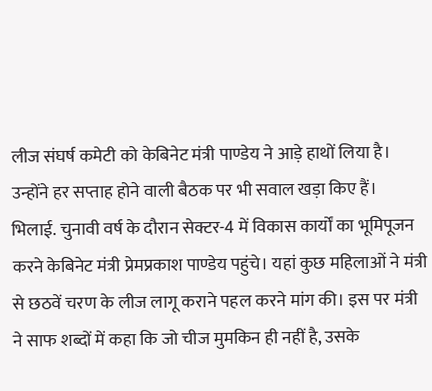लीज संघर्ष कमेटी को केबिनेट मंत्री पाण्डेय ने आड़े हाथों लिया है। उन्होंने हर सप्ताह होने वाली बैठक पर भी सवाल खड़ा किए हैं।
भिलाई. चुनावी वर्ष के दौरान सेक्टर-4 में विकास कार्यों का भूमिपूजन करने केबिनेट मंत्री प्रेमप्रकाश पाण्डेय पहुंचे। यहां कुछ महिलाओं ने मंत्री से छठवें चरण के लीज लागू कराने पहल करने मांग की। इस पर मंत्री ने साफ शब्दों में कहा कि जो चीज मुमकिन ही नहीं है, उसके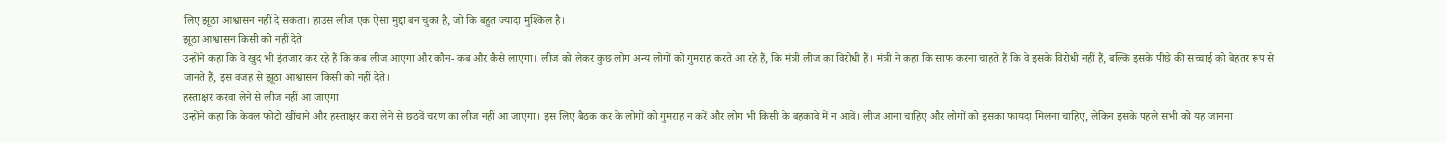लिए झूठा आश्वासन नहीं दे सकता। हाउस लीज एक ऐसा मुद्दा बन चुका है, जो कि बहुत ज्यादा मुश्किल है।
झूठा आश्वासन किसी को नहीं देते
उन्होंने कहा कि वे खुद भी इंतजार कर रहे हैं कि कब लीज आएगा और कौन- कब और कैसे लाएगा। लीज को लेकर कुछ लोग अन्य लोगों को गुमराह करते आ रहे हैं, कि मंत्री लीज का विरोधी हैं। मंत्री ने कहा कि साफ करना चाहते हैं कि वे इसके विरोधी नहीं हैं, बल्कि इसके पीछे की सच्चाई को बेहतर रूप से जानते हैं, इस वजह से झूठा आश्वासन किसी को नहीं देते।
हस्ताक्षर करवा लेने से लीज नहीं आ जाएगा
उन्होंने कहा कि केवल फोटो खींचाने और हस्ताक्षर करा लेने से छठवें चरण का लीज नहीं आ जाएगा। इस लिए बैठक कर के लोगों को गुमराह न करें और लोग भी किसी के बहकावे में न आवें। लीज आना चाहिए और लोगों को इसका फायदा मिलना चाहिए, लेकिन इसके पहले सभी को यह जानना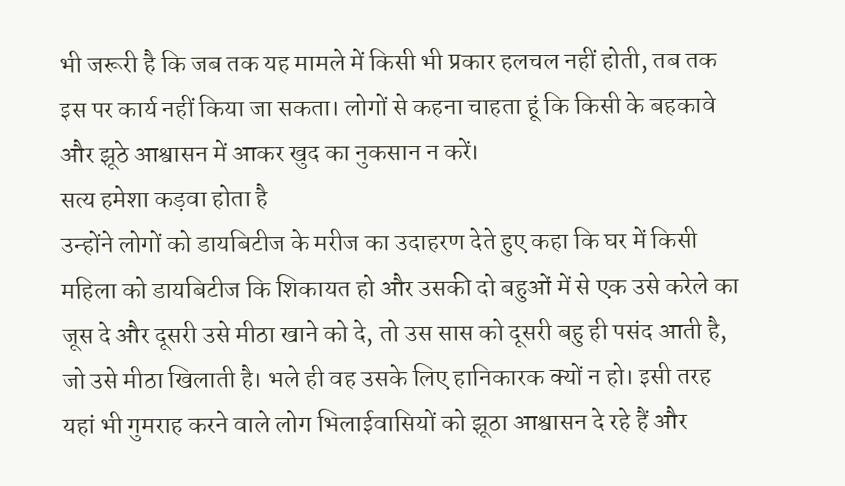भी जरूरी है कि जब तक यह मामले में किसी भी प्रकार हलचल नहीं होती, तब तक इस पर कार्य नहीं किया जा सकता। लोगों से कहना चाहता हूं कि किसी के बहकावे और झूठे आश्वासन में आकर खुद का नुकसान न करें।
सत्य हमेशा कड़वा होता है
उन्होंने लोगों को डायबिटीज के मरीज का उदाहरण देते हुए कहा कि घर में किसी महिला को डायबिटीज कि शिकायत हो और उसकी दो बहुओं में से एक उसे करेले का जूस दे और दूसरी उसे मीठा खाने को दे, तो उस सास को दूसरी बहु ही पसंद आती है, जो उसे मीठा खिलाती है। भले ही वह उसके लिए हानिकारक क्यों न हो। इसी तरह यहां भी गुमराह करने वाले लोग भिलाईवासियों को झूठा आश्वासन दे रहे हैं और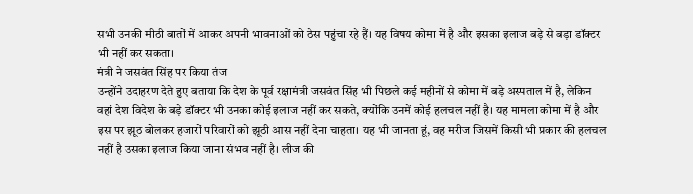सभी उनकी मीठी बातों में आकर अपनी भावनाओं को ठेस पहुंचा रहे हैं। यह विषय कोमा में है और इसका इलाज बड़े से बड़ा डॉक्टर भी नहीं कर सकता।
मंत्री ने जसवंत सिंह पर किया तंज
उन्होंने उदाहरण देते हुए बताया कि देश के पूर्व रक्षामंत्री जसवंत सिंह भी पिछले कई महीनों से कोमा में बड़े अस्पताल में है, लेकिन वहां देश विदेश के बड़े डॉक्टर भी उनका कोई इलाज नहीं कर सकते, क्योंकि उनमें कोई हलचल नहीं है। यह मामला कोमा में है और इस पर झूठ बोलकर हजारों परिवारों को झूठी आस नहीं देना चाहता। यह भी जानता हूं, वह मरीज जिसमें किसी भी प्रकार की हलचल नहीं है उसका इलाज किया जाना संभव नहीं है। लीज की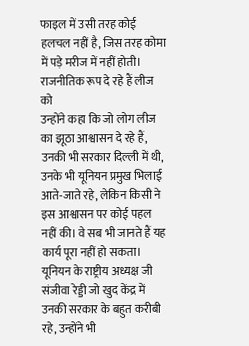फाइल में उसी तरह कोई हलचल नहीं है, जिस तरह कोमा में पड़े मरीज में नहीं होती।
राजनीतिक रूप दे रहे हैं लीज को
उन्होंने कहा कि जो लोग लीज का झूठा आश्वासन दे रहे हैं, उनकी भी सरकार दिल्ली में थी, उनके भी यूनियन प्रमुख भिलाई आते-जाते रहे, लेकिन किसी ने इस आश्वासन पर कोई पहल नहीं की। वे सब भी जानते हैं यह कार्य पूरा नहीं हो सकता। यूनियन के राष्ट्रीय अध्यक्ष जी संजीवा रेड्डी जो खुद केंद्र में उनकी सरकार के बहुत करीबी रहे, उन्होंने भी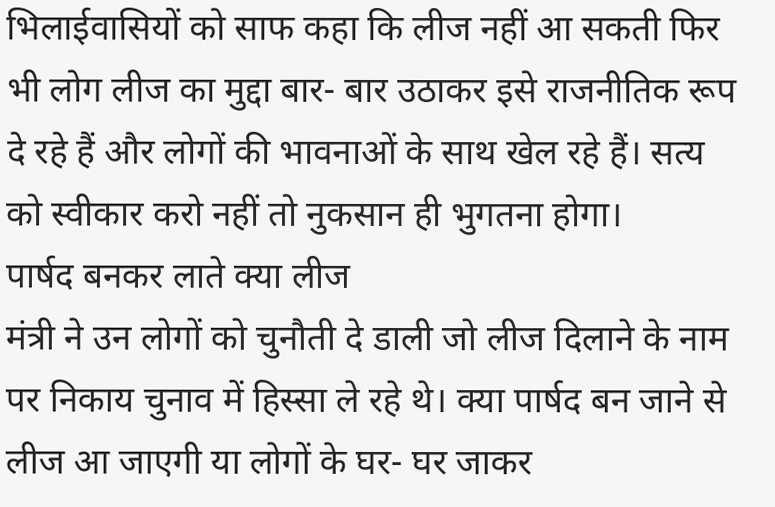भिलाईवासियों को साफ कहा कि लीज नहीं आ सकती फिर भी लोग लीज का मुद्दा बार- बार उठाकर इसे राजनीतिक रूप दे रहे हैं और लोगों की भावनाओं के साथ खेल रहे हैं। सत्य को स्वीकार करो नहीं तो नुकसान ही भुगतना होगा।
पार्षद बनकर लाते क्या लीज
मंत्री ने उन लोगों को चुनौती दे डाली जो लीज दिलाने के नाम पर निकाय चुनाव में हिस्सा ले रहे थे। क्या पार्षद बन जाने से लीज आ जाएगी या लोगों के घर- घर जाकर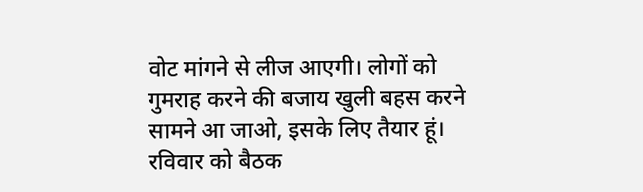वोट मांगने से लीज आएगी। लोगों को गुमराह करने की बजाय खुली बहस करने सामने आ जाओ, इसके लिए तैयार हूं। रविवार को बैठक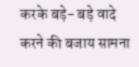करके बड़े- बड़े वादे करने की बजाय सामना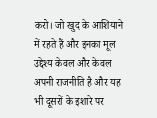करो। जो खुद के आशियाने में रहते हैं और इनका मूल उद्देश्य केवल और केवल अपनी राजनीति है और यह भी दूसरों के इशारे पर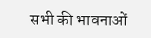सभी की भावनाओं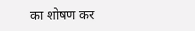का शोषण कर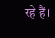रहे हैं।